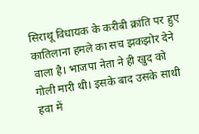सिराथू विधायक के करीबी क्रांति पर हुए कातिलाना हमले का सच झकझोर देने वाला है। भाजपा नेता ने ही खुद को गोली मारी थी। इसके बाद उसके साथी हवा में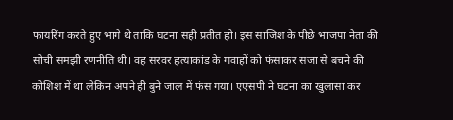फायरिंग करते हुए भागे थे ताकि घटना सही प्रतीत हो। इस साजिश के पीछे भाजपा नेता की सोची समझी रणनीति थी। वह सरवर हत्याकांड के गवाहों को फंसाकर सजा से बचने की कोशिश में था लेकिन अपने ही बुने जाल में फंस गया। एएसपी ने घटना का खुलासा कर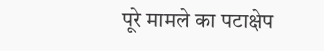पूरे मामले का पटाक्षेप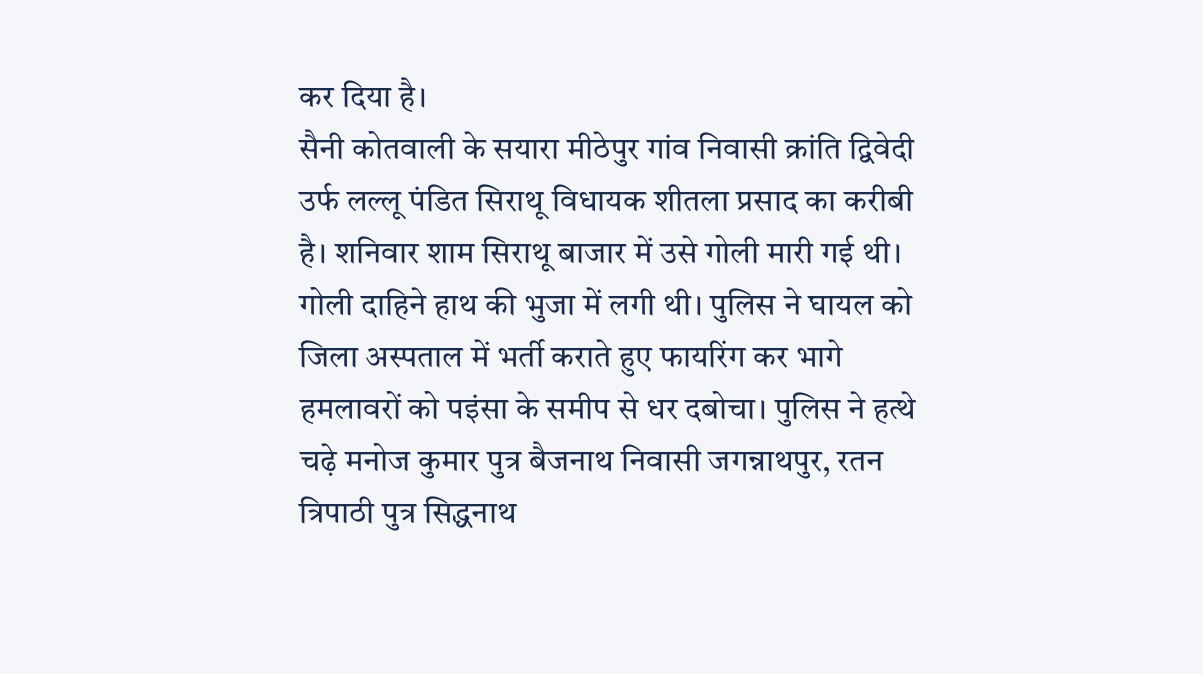कर दिया है।
सैनी कोतवाली के सयारा मीठेपुर गांव निवासी क्रांति द्विवेदी उर्फ लल्लू पंडित सिराथू विधायक शीतला प्रसाद का करीबी है। शनिवार शाम सिराथू बाजार में उसे गोली मारी गई थी। गोली दाहिने हाथ की भुजा में लगी थी। पुलिस ने घायल को जिला अस्पताल में भर्ती कराते हुए फायरिंग कर भागे हमलावरों को पइंसा के समीप से धर दबोचा। पुलिस ने हत्थे चढ़े मनोज कुमार पुत्र बैजनाथ निवासी जगन्नाथपुर, रतन त्रिपाठी पुत्र सिद्धनाथ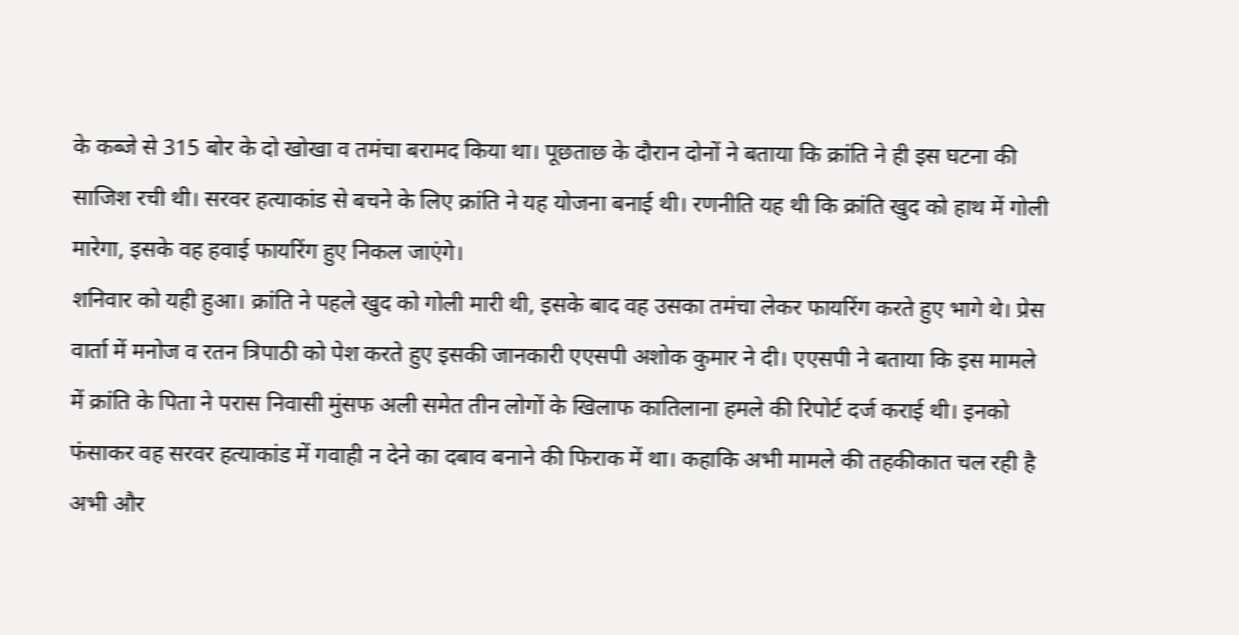के कब्जे से 315 बोर के दो खोखा व तमंचा बरामद किया था। पूछताछ के दौरान दोनों ने बताया कि क्रांति ने ही इस घटना की साजिश रची थी। सरवर हत्याकांड से बचने के लिए क्रांति ने यह योजना बनाई थी। रणनीति यह थी कि क्रांति खुद को हाथ में गोली मारेगा, इसके वह हवाई फायरिंग हुए निकल जाएंगे।
शनिवार को यही हुआ। क्रांति ने पहले खुद को गोली मारी थी, इसके बाद वह उसका तमंचा लेकर फायरिंग करते हुए भागे थे। प्रेस वार्ता में मनोज व रतन त्रिपाठी को पेश करते हुए इसकी जानकारी एएसपी अशोक कुमार ने दी। एएसपी ने बताया कि इस मामले में क्रांति के पिता ने परास निवासी मुंसफ अली समेत तीन लोगों के खिलाफ कातिलाना हमले की रिपोर्ट दर्ज कराई थी। इनको फंसाकर वह सरवर हत्याकांड में गवाही न देने का दबाव बनाने की फिराक में था। कहाकि अभी मामले की तहकीकात चल रही है अभी और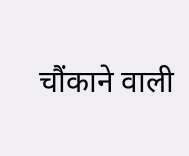चौंकाने वाली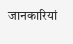जानकारियां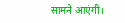सामने आएंगी।